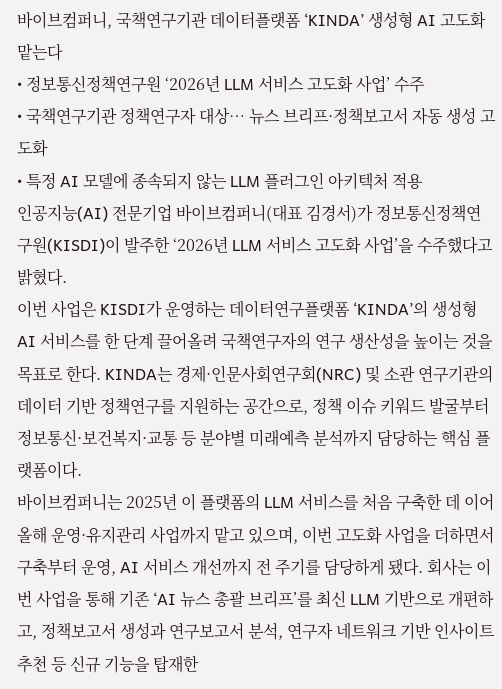바이브컴퍼니, 국책연구기관 데이터플랫폼 ‘KINDA’ 생성형 AI 고도화 맡는다
• 정보통신정책연구원 ‘2026년 LLM 서비스 고도화 사업’ 수주
• 국책연구기관 정책연구자 대상… 뉴스 브리프·정책보고서 자동 생성 고도화
• 특정 AI 모델에 종속되지 않는 LLM 플러그인 아키텍처 적용
인공지능(AI) 전문기업 바이브컴퍼니(대표 김경서)가 정보통신정책연구원(KISDI)이 발주한 ‘2026년 LLM 서비스 고도화 사업’을 수주했다고 밝혔다.
이번 사업은 KISDI가 운영하는 데이터연구플랫폼 ‘KINDA’의 생성형 AI 서비스를 한 단계 끌어올려 국책연구자의 연구 생산성을 높이는 것을 목표로 한다. KINDA는 경제·인문사회연구회(NRC) 및 소관 연구기관의 데이터 기반 정책연구를 지원하는 공간으로, 정책 이슈 키워드 발굴부터 정보통신·보건복지·교통 등 분야별 미래예측 분석까지 담당하는 핵심 플랫폼이다.
바이브컴퍼니는 2025년 이 플랫폼의 LLM 서비스를 처음 구축한 데 이어 올해 운영·유지관리 사업까지 맡고 있으며, 이번 고도화 사업을 더하면서 구축부터 운영, AI 서비스 개선까지 전 주기를 담당하게 됐다. 회사는 이번 사업을 통해 기존 ‘AI 뉴스 총괄 브리프’를 최신 LLM 기반으로 개편하고, 정책보고서 생성과 연구보고서 분석, 연구자 네트워크 기반 인사이트 추천 등 신규 기능을 탑재한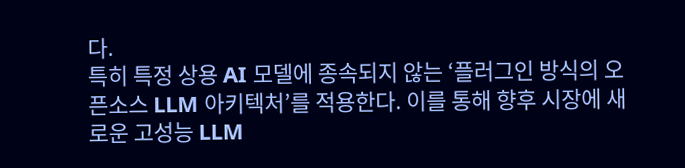다.
특히 특정 상용 AI 모델에 종속되지 않는 ‘플러그인 방식의 오픈소스 LLM 아키텍처’를 적용한다. 이를 통해 향후 시장에 새로운 고성능 LLM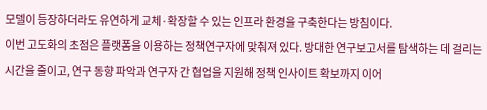모델이 등장하더라도 유연하게 교체·확장할 수 있는 인프라 환경을 구축한다는 방침이다.
이번 고도화의 초점은 플랫폼을 이용하는 정책연구자에 맞춰져 있다. 방대한 연구보고서를 탐색하는 데 걸리는 시간을 줄이고, 연구 동향 파악과 연구자 간 협업을 지원해 정책 인사이트 확보까지 이어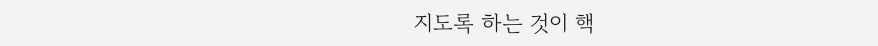지도록 하는 것이 핵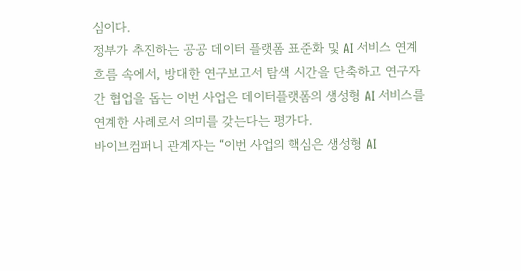심이다.
정부가 추진하는 공공 데이터 플랫폼 표준화 및 AI 서비스 연계 흐름 속에서, 방대한 연구보고서 탐색 시간을 단축하고 연구자 간 협업을 돕는 이번 사업은 데이터플랫폼의 생성형 AI 서비스를 연계한 사례로서 의미를 갖는다는 평가다.
바이브컴퍼니 관계자는 “이번 사업의 핵심은 생성형 AI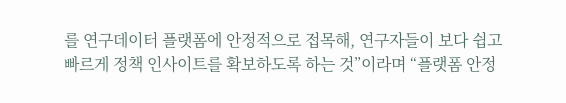를 연구데이터 플랫폼에 안정적으로 접목해, 연구자들이 보다 쉽고 빠르게 정책 인사이트를 확보하도록 하는 것”이라며 “플랫폼 안정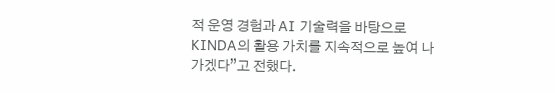적 운영 경험과 AI 기술력을 바탕으로 KINDA의 활용 가치를 지속적으로 높여 나가겠다”고 전했다.